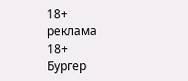18+
реклама
18+
Бургер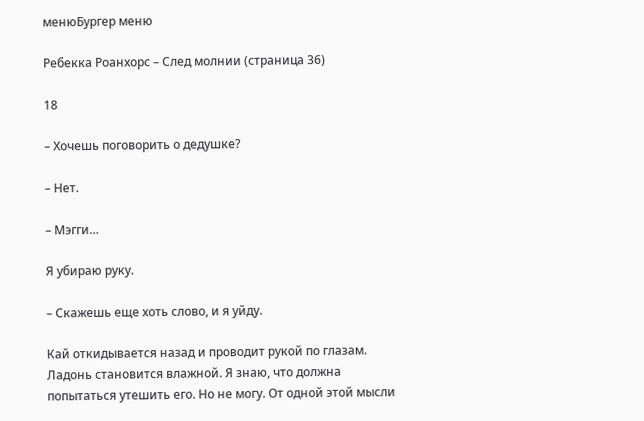менюБургер меню

Ребекка Роанхорс – След молнии (страница 36)

18

– Хочешь поговорить о дедушке?

– Нет.

– Мэгги…

Я убираю руку.

– Скажешь еще хоть слово, и я уйду.

Кай откидывается назад и проводит рукой по глазам. Ладонь становится влажной. Я знаю, что должна попытаться утешить его. Но не могу. От одной этой мысли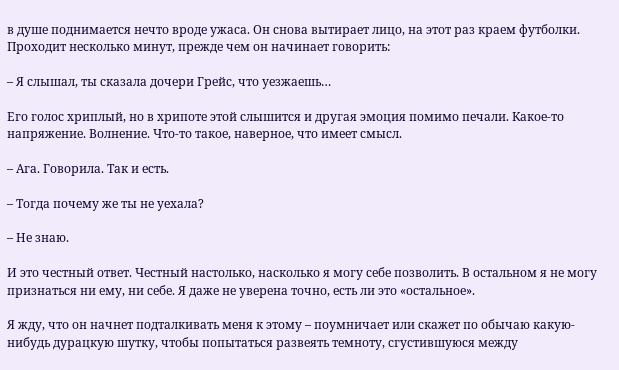в душе поднимается нечто вроде ужаса. Он снова вытирает лицо, на этот раз краем футболки. Проходит несколько минут, прежде чем он начинает говорить:

– Я слышал, ты сказала дочери Грейс, что уезжаешь…

Его голос хриплый, но в хрипоте этой слышится и другая эмоция помимо печали. Какое-то напряжение. Волнение. Что-то такое, наверное, что имеет смысл.

– Ага. Говорила. Так и есть.

– Тогда почему же ты не уехала?

– Не знаю.

И это честный ответ. Честный настолько, насколько я могу себе позволить. В остальном я не могу признаться ни ему, ни себе. Я даже не уверена точно, есть ли это «остальное».

Я жду, что он начнет подталкивать меня к этому – поумничает или скажет по обычаю какую-нибудь дурацкую шутку, чтобы попытаться развеять темноту, сгустившуюся между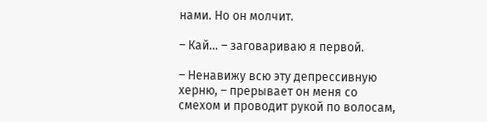нами. Но он молчит.

– Кай… – заговариваю я первой.

– Ненавижу всю эту депрессивную херню, – прерывает он меня со смехом и проводит рукой по волосам,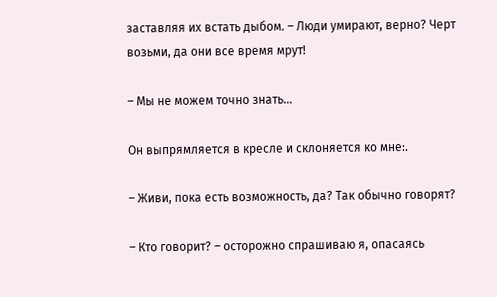заставляя их встать дыбом. – Люди умирают, верно? Черт возьми, да они все время мрут!

– Мы не можем точно знать…

Он выпрямляется в кресле и склоняется ко мне:.

– Живи, пока есть возможность, да? Так обычно говорят?

– Кто говорит? – осторожно спрашиваю я, опасаясь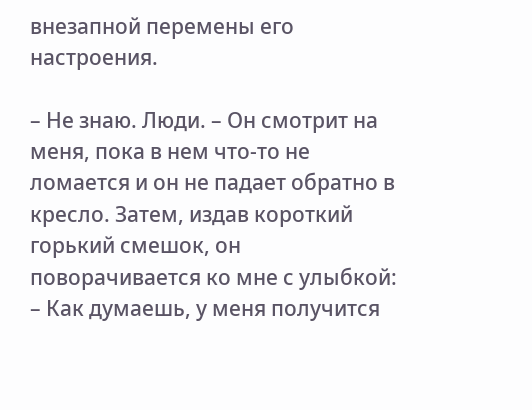внезапной перемены его настроения.

– Не знаю. Люди. – Он смотрит на меня, пока в нем что-то не ломается и он не падает обратно в кресло. Затем, издав короткий горький смешок, он поворачивается ко мне с улыбкой: – Как думаешь, у меня получится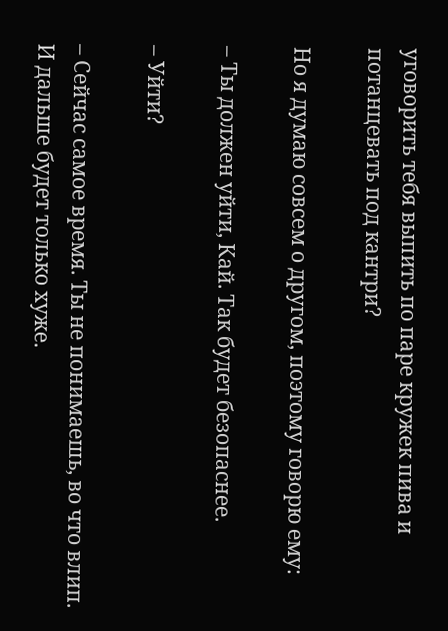уговорить тебя выпить по паре кружек пива и потанцевать под кантри?

Но я думаю совсем о другом, поэтому говорю ему:

– Ты должен уйти, Кай. Так будет безопаснее.

– Уйти?

– Сейчас самое время. Ты не понимаешь, во что влип. И дальше будет только хуже.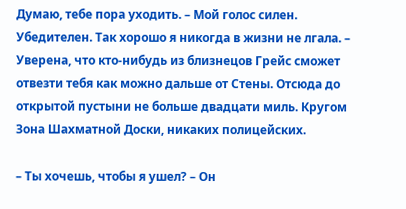Думаю, тебе пора уходить. – Мой голос силен. Убедителен. Так хорошо я никогда в жизни не лгала. – Уверена, что кто-нибудь из близнецов Грейс сможет отвезти тебя как можно дальше от Стены. Отсюда до открытой пустыни не больше двадцати миль. Кругом Зона Шахматной Доски, никаких полицейских.

– Ты хочешь, чтобы я ушел? – Он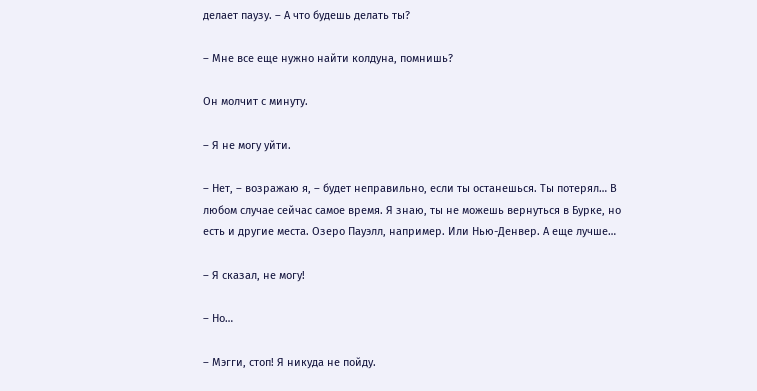делает паузу. – А что будешь делать ты?

– Мне все еще нужно найти колдуна, помнишь?

Он молчит с минуту.

– Я не могу уйти.

– Нет, – возражаю я, – будет неправильно, если ты останешься. Ты потерял… В любом случае сейчас самое время. Я знаю, ты не можешь вернуться в Бурке, но есть и другие места. Озеро Пауэлл, например. Или Нью-Денвер. А еще лучше…

– Я сказал, не могу!

– Но…

– Мэгги, стоп! Я никуда не пойду.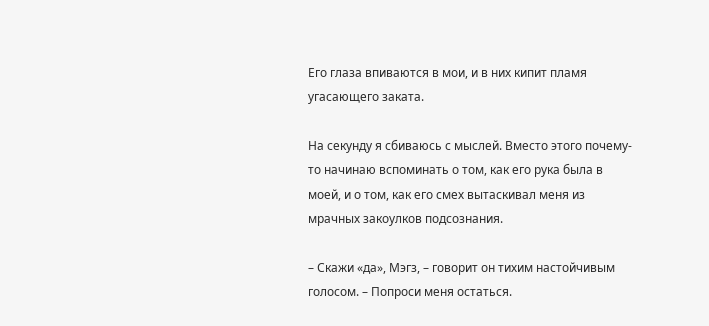Его глаза впиваются в мои, и в них кипит пламя угасающего заката.

На секунду я сбиваюсь с мыслей. Вместо этого почему-то начинаю вспоминать о том, как его рука была в моей, и о том, как его смех вытаскивал меня из мрачных закоулков подсознания.

– Скажи «да», Мэгз, – говорит он тихим настойчивым голосом. – Попроси меня остаться.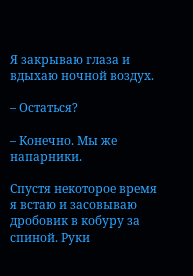Я закрываю глаза и вдыхаю ночной воздух.

– Остаться?

– Конечно. Мы же напарники.

Спустя некоторое время я встаю и засовываю дробовик в кобуру за спиной. Руки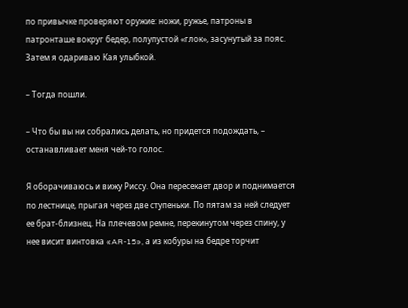по привычке проверяют оружие: ножи, ружье, патроны в патронташе вокруг бедер, полупустой «глок», засунутый за пояс. Затем я одариваю Кая улыбкой.

– Тогда пошли.

– Что бы вы ни собрались делать, но придется подождать, – останавливает меня чей-то голос.

Я оборачиваюсь и вижу Риссу. Она пересекает двор и поднимается по лестнице, прыгая через две ступеньки. По пятам за ней следует ее брат-близнец. На плечевом ремне, перекинутом через спину, у нее висит винтовка «AR-15», а из кобуры на бедре торчит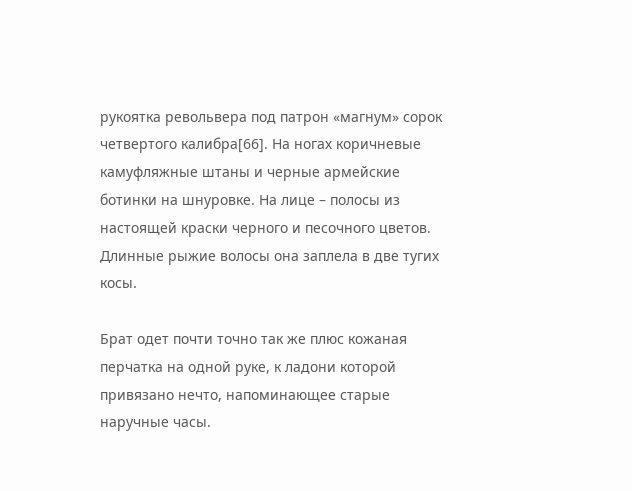рукоятка револьвера под патрон «магнум» сорок четвертого калибра[66]. На ногах коричневые камуфляжные штаны и черные армейские ботинки на шнуровке. На лице – полосы из настоящей краски черного и песочного цветов. Длинные рыжие волосы она заплела в две тугих косы.

Брат одет почти точно так же плюс кожаная перчатка на одной руке, к ладони которой привязано нечто, напоминающее старые наручные часы.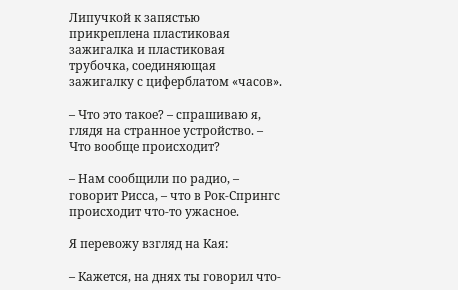Липучкой к запястью прикреплена пластиковая зажигалка и пластиковая трубочка, соединяющая зажигалку с циферблатом «часов».

– Что это такое? – спрашиваю я, глядя на странное устройство. – Что вообще происходит?

– Нам сообщили по радио, – говорит Рисса, – что в Рок-Спрингс происходит что-то ужасное.

Я перевожу взгляд на Кая:

– Кажется, на днях ты говорил что-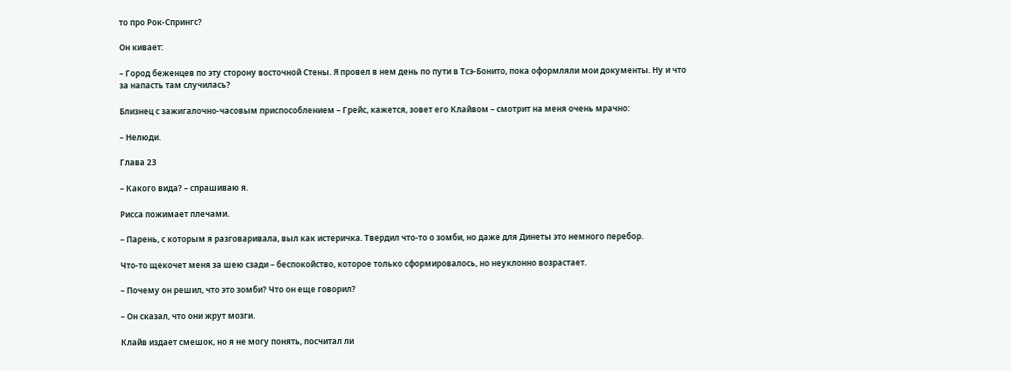то про Рок-Спрингс?

Он кивает:

– Город беженцев по эту сторону восточной Стены. Я провел в нем день по пути в Тсэ-Бонито, пока оформляли мои документы. Ну и что за напасть там случилась?

Близнец с зажигалочно-часовым приспособлением – Грейс, кажется, зовет его Клайвом – смотрит на меня очень мрачно:

– Нелюди.

Глава 23

– Какого вида? – спрашиваю я.

Рисса пожимает плечами.

– Парень, с которым я разговаривала, выл как истеричка. Твердил что-то о зомби, но даже для Динеты это немного перебор.

Что-то щекочет меня за шею сзади – беспокойство, которое только сформировалось, но неуклонно возрастает.

– Почему он решил, что это зомби? Что он еще говорил?

– Он сказал, что они жрут мозги.

Клайв издает смешок, но я не могу понять, посчитал ли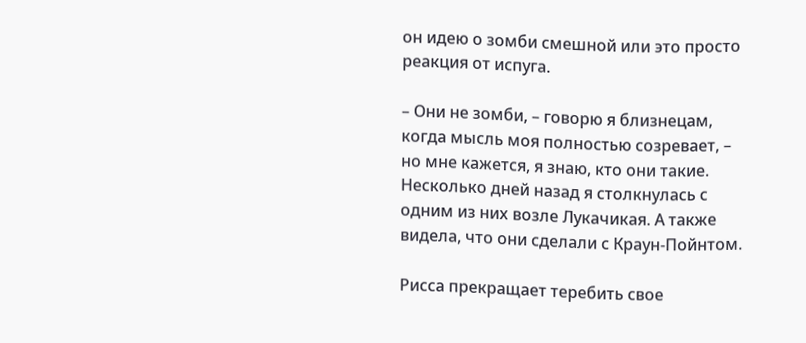он идею о зомби смешной или это просто реакция от испуга.

– Они не зомби, – говорю я близнецам, когда мысль моя полностью созревает, – но мне кажется, я знаю, кто они такие. Несколько дней назад я столкнулась с одним из них возле Лукачикая. А также видела, что они сделали с Краун-Пойнтом.

Рисса прекращает теребить свое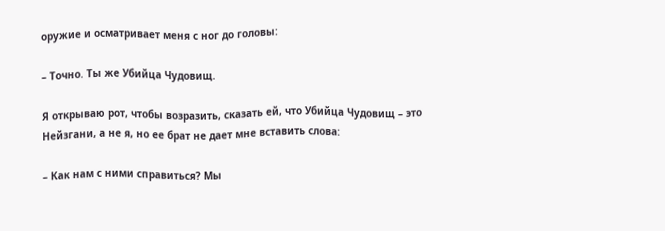оружие и осматривает меня с ног до головы:

– Точно. Ты же Убийца Чудовищ.

Я открываю рот, чтобы возразить, сказать ей, что Убийца Чудовищ – это Нейзгани, а не я, но ее брат не дает мне вставить слова:

– Как нам с ними справиться? Мы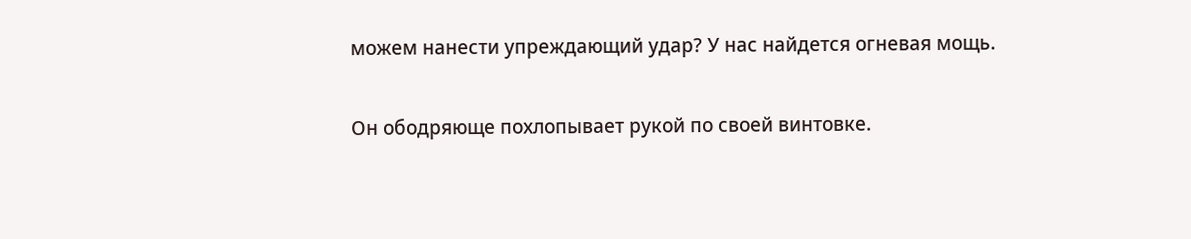можем нанести упреждающий удар? У нас найдется огневая мощь.

Он ободряюще похлопывает рукой по своей винтовке.